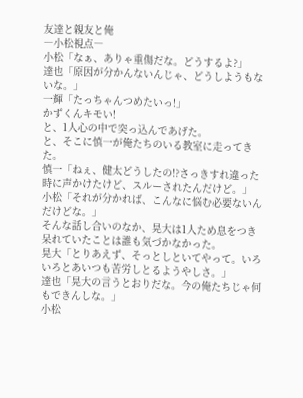友達と親友と俺
―小松視点―
小松「なぁ、ありゃ重傷だな。どうするよ?」
達也「原因が分かんないんじゃ、どうしようもないな。」
一輝「たっちゃんつめたいっ!」
かずくんキモい!
と、1人心の中で突っ込んであげた。
と、そこに慎一が俺たちのいる教室に走ってきた。
慎一「ねぇ、健太どうしたの!?さっきすれ違った時に声かけたけど、スルーされたんだけど。」
小松「それが分かれば、こんなに悩む必要ないんだけどな。」
そんな話し合いのなか、晃大は1人ため息をつき呆れていたことは誰も気づかなかった。
晃大「とりあえず、そっとしといてやって。いろいろとあいつも苦労しとるようやしさ。」
達也「晃大の言うとおりだな。今の俺たちじゃ何もできんしな。」
小松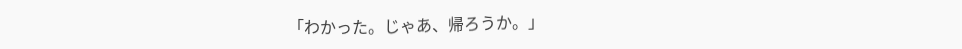「わかった。じゃあ、帰ろうか。」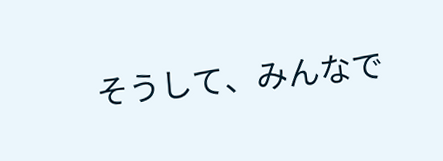そうして、みんなで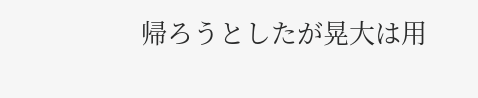帰ろうとしたが晃大は用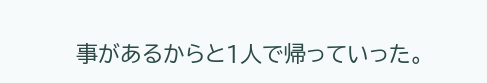事があるからと1人で帰っていった。